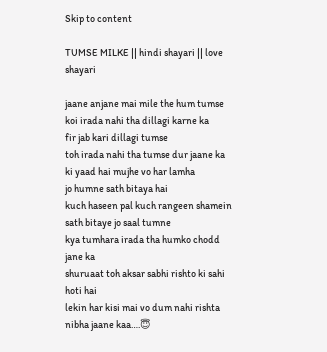Skip to content

TUMSE MILKE || hindi shayari || love shayari

jaane anjane mai mile the hum tumse
koi irada nahi tha dillagi karne ka
fir jab kari dillagi tumse
toh irada nahi tha tumse dur jaane ka
ki yaad hai mujhe vo har lamha
jo humne sath bitaya hai
kuch haseen pal kuch rangeen shamein sath bitaye jo saal tumne
kya tumhara irada tha humko chodd jane ka
shuruaat toh aksar sabhi rishto ki sahi hoti hai
lekin har kisi mai vo dum nahi rishta nibha jaane kaa….😇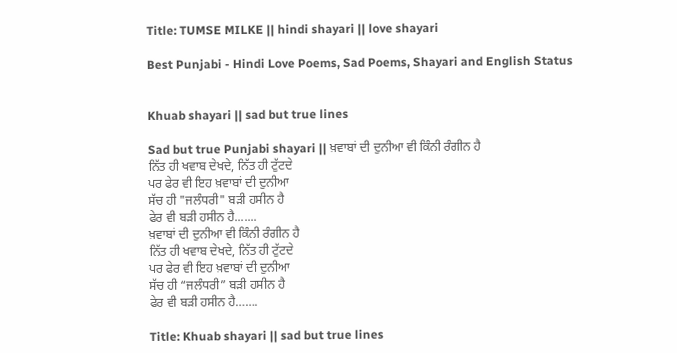Title: TUMSE MILKE || hindi shayari || love shayari

Best Punjabi - Hindi Love Poems, Sad Poems, Shayari and English Status


Khuab shayari || sad but true lines

Sad but true Punjabi shayari || ਖ਼ਵਾਬਾਂ ਦੀ ਦੁਨੀਆ ਵੀ ਕਿੰਨੀ ਰੰਗੀਨ ਹੈ
ਨਿੱਤ ਹੀ ਖਵਾਬ ਦੇਖਦੇ, ਨਿੱਤ ਹੀ ਟੁੱਟਦੇ
ਪਰ ਫੇਰ ਵੀ ਇਹ ਖ਼ਵਾਬਾਂ ਦੀ ਦੁਨੀਆ
ਸੱਚ ਹੀ "ਜਲੰਧਰੀ" ਬੜੀ ਹਸੀਨ ਹੈ
ਫੇਰ ਵੀ ਬੜੀ ਹਸੀਨ ਹੈ.......
ਖ਼ਵਾਬਾਂ ਦੀ ਦੁਨੀਆ ਵੀ ਕਿੰਨੀ ਰੰਗੀਨ ਹੈ
ਨਿੱਤ ਹੀ ਖਵਾਬ ਦੇਖਦੇ, ਨਿੱਤ ਹੀ ਟੁੱਟਦੇ
ਪਰ ਫੇਰ ਵੀ ਇਹ ਖ਼ਵਾਬਾਂ ਦੀ ਦੁਨੀਆ
ਸੱਚ ਹੀ “ਜਲੰਧਰੀ” ਬੜੀ ਹਸੀਨ ਹੈ
ਫੇਰ ਵੀ ਬੜੀ ਹਸੀਨ ਹੈ…….

Title: Khuab shayari || sad but true lines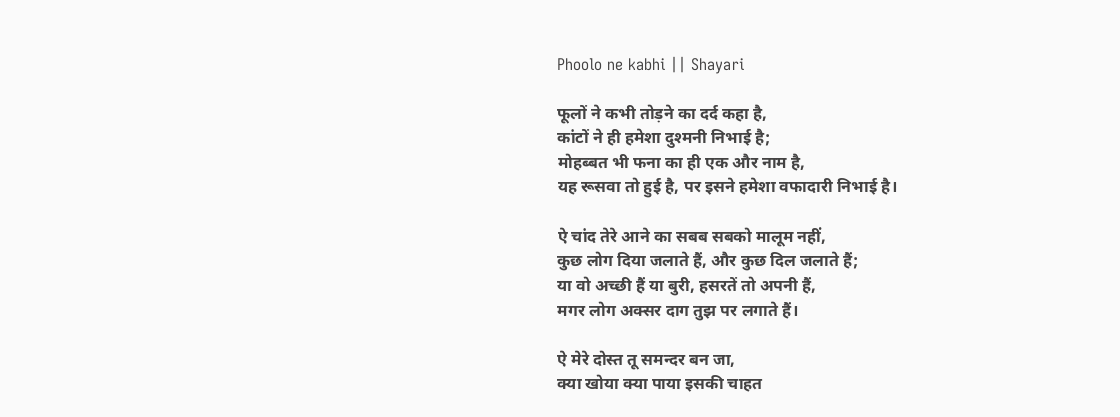Phoolo ne kabhi || Shayari

फूलों ने कभी तोड़ने का दर्द कहा है,
कांटों ने ही हमेशा दुश्मनी निभाई है;
मोहब्बत भी फना का ही एक और नाम है,
यह रूसवा तो हुई है, पर इसने हमेशा वफादारी निभाई है।

ऐ चांद तेरे आने का सबब सबको मालूम नहीं,
कुछ लोग दिया जलाते हैं, और कुछ दिल जलाते हैं;
या वो अच्छी हैं या बुरी, हसरतें तो अपनी हैं,
मगर लोग अक्सर दाग तुझ पर लगाते हैं।

ऐ मेरे दोस्त तू समन्दर बन जा,
क्या खोया क्या पाया इसकी चाहत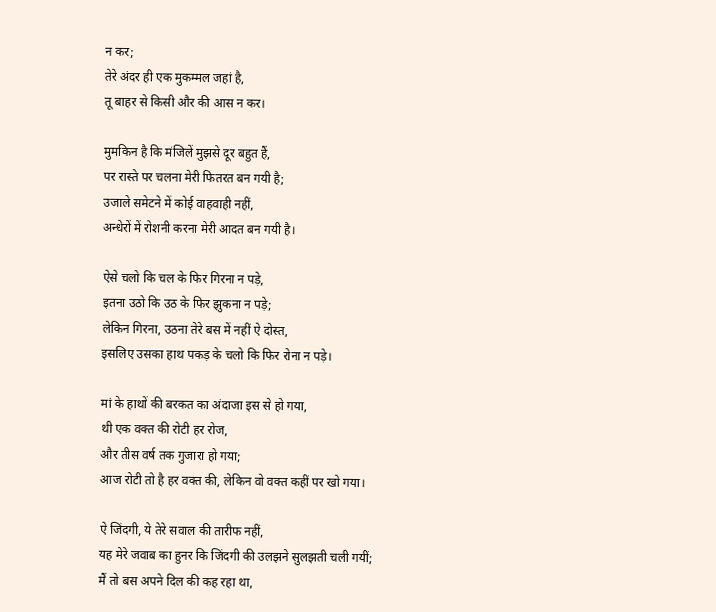न कर;
तेरे अंदर ही एक मुकम्मल जहां है,
तू बाहर से किसी और की आस न कर।

मुमकिन है कि मंजिलें मुझसे दूर बहुत हैं,
पर रास्ते पर चलना मेरी फितरत बन गयी है;
उजाले समेटने में कोई वाहवाही नहीं,
अन्धेरों में रोशनी करना मेरी आदत बन गयी है।

ऐसे चलो कि चल के फिर गिरना न पड़े,
इतना उठो कि उठ के फिर झुकना न पड़े;
लेकिन गिरना, उठना तेरे बस में नहीं ऐ दोस्त,
इसलिए उसका हाथ पकड़ के चलो कि फिर रोना न पड़े।

मां के हाथों की बरकत का अंदाजा इस से हो गया,
थी एक वक्त की रोटी हर रोज,
और तीस वर्ष तक गुजारा हो गया;
आज रोटी तो है हर वक्त की, लेकिन वो वक्त कहीं पर खो गया।

ऐ जिंदगी, ये तेरे सवाल की तारीफ नहीं,
यह मेरे जवाब का हुनर कि जिंदगी की उलझने सुलझती चली गयीं;
मैं तो बस अपने दिल की कह रहा था,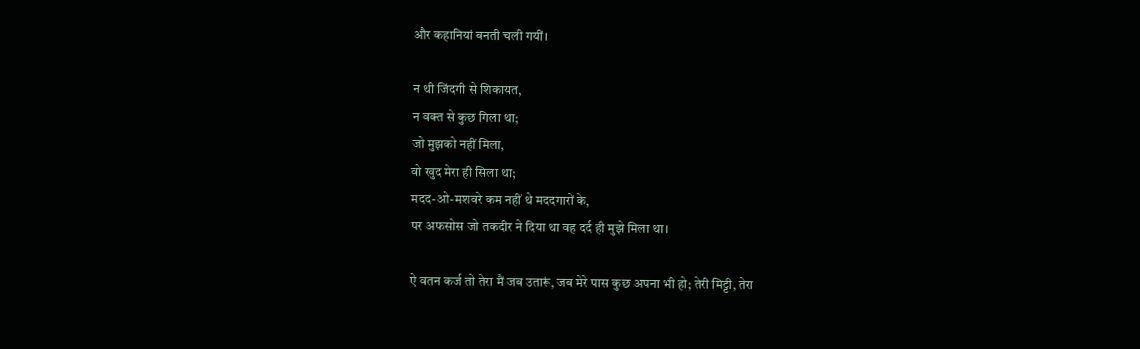और कहानियां बनती चली गयीं।

न थी जिंदगी से शिकायत,
न वक्त से कुछ गिला था;
जो मुझको नहीं मिला,
वो खुद मेरा ही सिला था;
मदद-ओ-मशवरे कम नहीं थे मददगारों के,
पर अफसोस जो तकदीर ने दिया था वह दर्द ही मुझे मिला था।

ऐ वतन कर्ज तो तेरा मैं जब उतारूं, जब मेरे पास कुछ अपना भी हो; तेरी मिट्टी, तेरा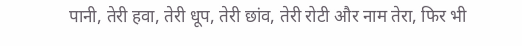पानी, तेरी हवा, तेरी धूप, तेरी छांव, तेरी रोटी और नाम तेरा, फिर भी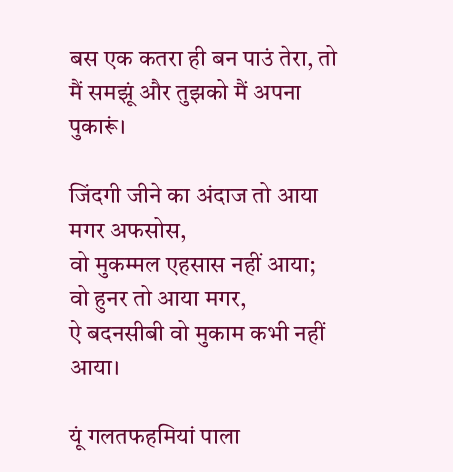बस एक कतरा ही बन पाउं तेरा, तो मैं समझूं और तुझको मैं अपना पुकारूं।

जिंदगी जीने का अंदाज तो आया मगर अफसोस,
वो मुकम्मल एहसास नहीं आया;
वो हुनर तो आया मगर,
ऐ बदनसीबी वो मुकाम कभी नहीं आया।

यूं गलतफहमियां पाला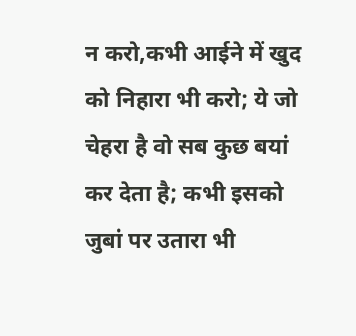न करो,कभी आईने में खुद को निहारा भी करो; ये जो चेहरा है वो सब कुछ बयां कर देता है; कभी इसको जुबां पर उतारा भी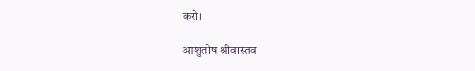करो।

आशुतोष श्रीवास्तव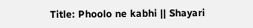Title: Phoolo ne kabhi || Shayari